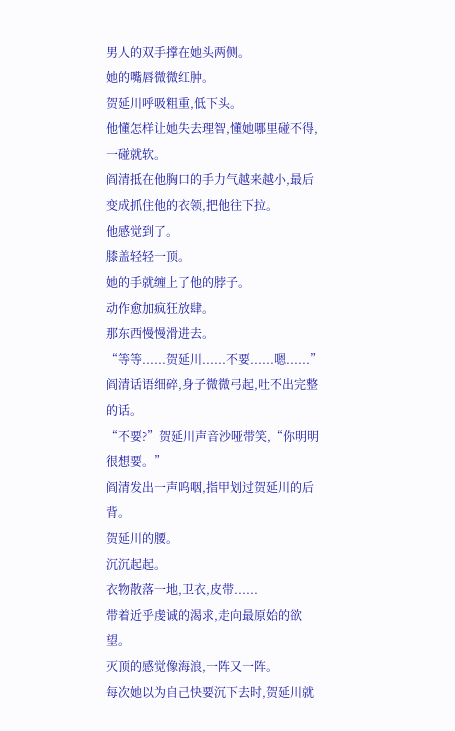男人的双手撑在她头两侧。
她的嘴唇微微红肿。
贺延川呼吸粗重,低下头。
他懂怎样让她失去理智,懂她哪里碰不得,一碰就软。
阎清抵在他胸口的手力气越来越小,最后变成抓住他的衣领,把他往下拉。
他感觉到了。
膝盖轻轻一顶。
她的手就缠上了他的脖子。
动作愈加疯狂放肆。
那东西慢慢滑进去。
“等等......贺延川......不要......嗯......”阎清话语细碎,身子微微弓起,吐不出完整的话。
“不要?”贺延川声音沙哑带笑,“你明明很想要。”
阎清发出一声呜咽,指甲划过贺延川的后背。
贺延川的腰。
沉沉起起。
衣物散落一地,卫衣,皮带......
带着近乎虔诚的渴求,走向最原始的欲望。
灭顶的感觉像海浪,一阵又一阵。
每次她以为自己快要沉下去时,贺延川就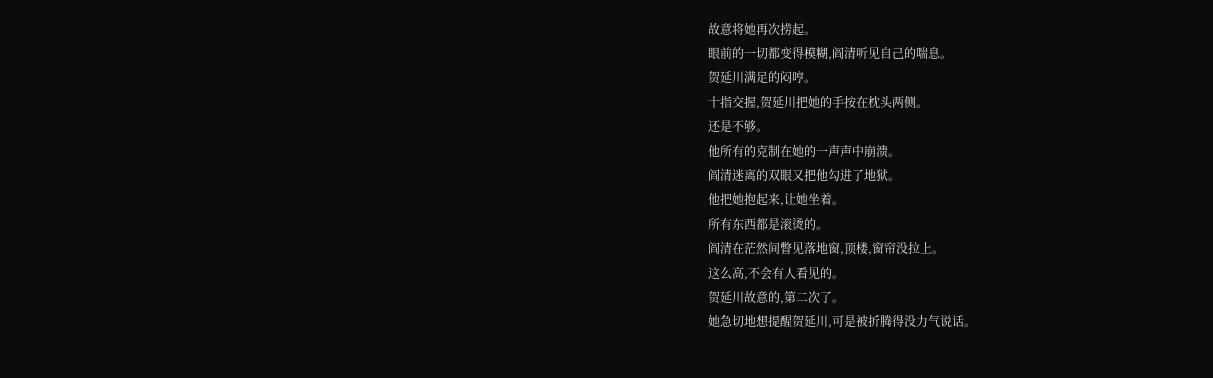故意将她再次捞起。
眼前的一切都变得模糊,阎清听见自己的喘息。
贺延川满足的闷哼。
十指交握,贺延川把她的手按在枕头两侧。
还是不够。
他所有的克制在她的一声声中崩溃。
阎清迷离的双眼又把他勾进了地狱。
他把她抱起来,让她坐着。
所有东西都是滚烫的。
阎清在茫然间瞥见落地窗,顶楼,窗帘没拉上。
这么高,不会有人看见的。
贺延川故意的,第二次了。
她急切地想提醒贺延川,可是被折腾得没力气说话。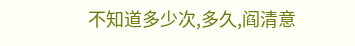不知道多少次,多久,阎清意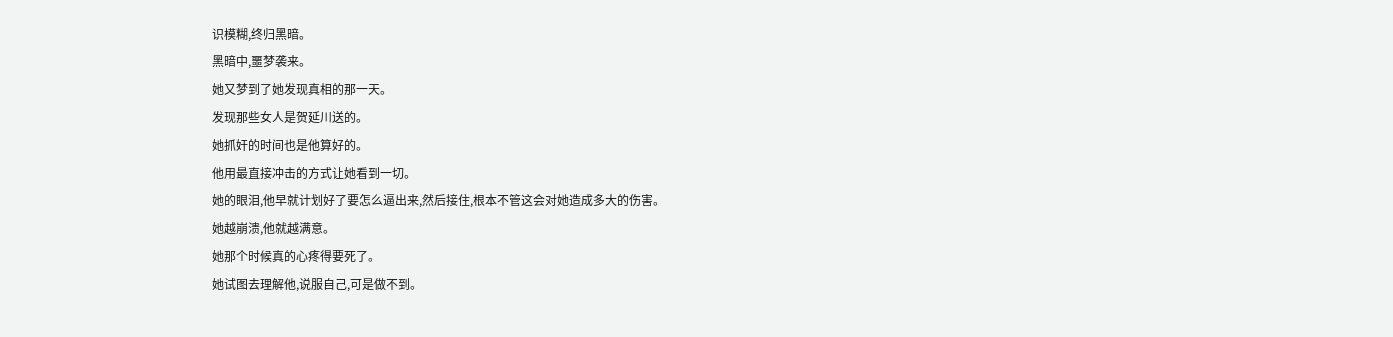识模糊,终归黑暗。
黑暗中,噩梦袭来。
她又梦到了她发现真相的那一天。
发现那些女人是贺延川送的。
她抓奸的时间也是他算好的。
他用最直接冲击的方式让她看到一切。
她的眼泪,他早就计划好了要怎么逼出来,然后接住,根本不管这会对她造成多大的伤害。
她越崩溃,他就越满意。
她那个时候真的心疼得要死了。
她试图去理解他,说服自己,可是做不到。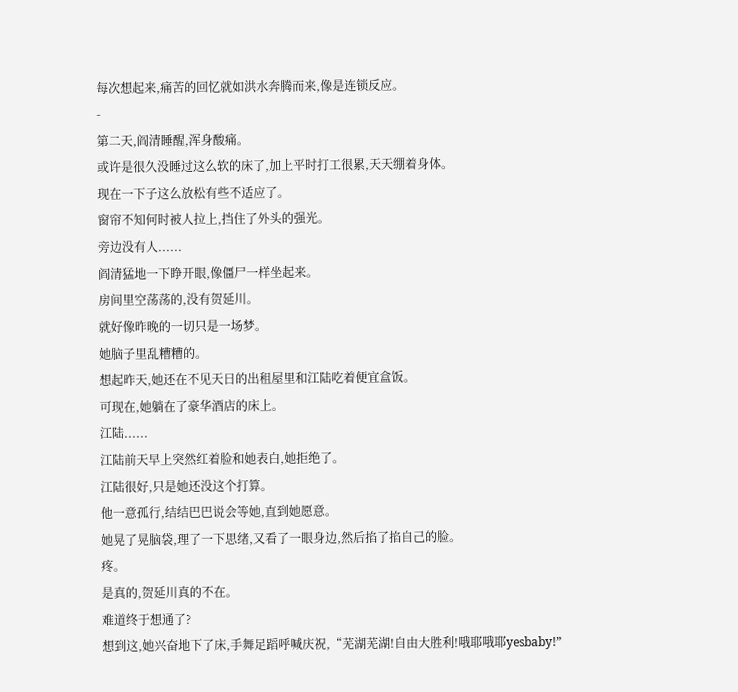每次想起来,痛苦的回忆就如洪水奔腾而来,像是连锁反应。
-
第二天,阎清睡醒,浑身酸痛。
或许是很久没睡过这么软的床了,加上平时打工很累,天天绷着身体。
现在一下子这么放松有些不适应了。
窗帘不知何时被人拉上,挡住了外头的强光。
旁边没有人......
阎清猛地一下睁开眼,像僵尸一样坐起来。
房间里空荡荡的,没有贺延川。
就好像昨晚的一切只是一场梦。
她脑子里乱糟糟的。
想起昨天,她还在不见天日的出租屋里和江陆吃着便宜盒饭。
可现在,她躺在了豪华酒店的床上。
江陆......
江陆前天早上突然红着脸和她表白,她拒绝了。
江陆很好,只是她还没这个打算。
他一意孤行,结结巴巴说会等她,直到她愿意。
她晃了晃脑袋,理了一下思绪,又看了一眼身边,然后掐了掐自己的脸。
疼。
是真的,贺延川真的不在。
难道终于想通了?
想到这,她兴奋地下了床,手舞足蹈呼喊庆祝,“芜湖芜湖!自由大胜利!哦耶哦耶yesbaby!”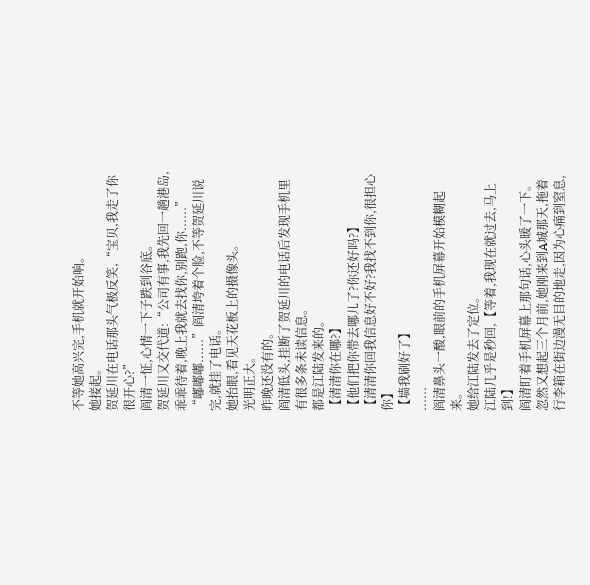不等她高兴完,手机就开始响。
她接起。
贺延川在电话那头气极反笑,“宝贝,我走了你很开心?”
阎清一怔,心情一下子跌到谷底。
贺延川又交代道:“公司有事,我先回一趟港岛,乖乖待着,晚上我就去找你,别跑,你......”
“嘟嘟嘟......”阎清垮着个脸,不等贺延川说完,就挂了电话。
她抬眼,看见天花板上的摄像头。
光明正大。
昨晚还没有的。
阎清低头,挂断了贺延川的电话后发现手机里有很多条未读信息。
都是江陆发来的。
【清清你在哪?】
【他们把你带去哪儿了?你还好吗?】
【清清你回我信息好不好?我找不到你,很担心你】
【墙我刷好了】
......
阎清鼻头一酸,眼前的手机屏幕开始模糊起来。
她给江陆发去了定位。
江陆几乎是秒回,【等着,我现在就过去,马上到!】
阎清盯着手机屏幕上那句话,心头暖了一下。
忽然又想起三个月前,她刚来到A城那天,拖着行李箱在街边漫无目的地走,因为心痛到窒息,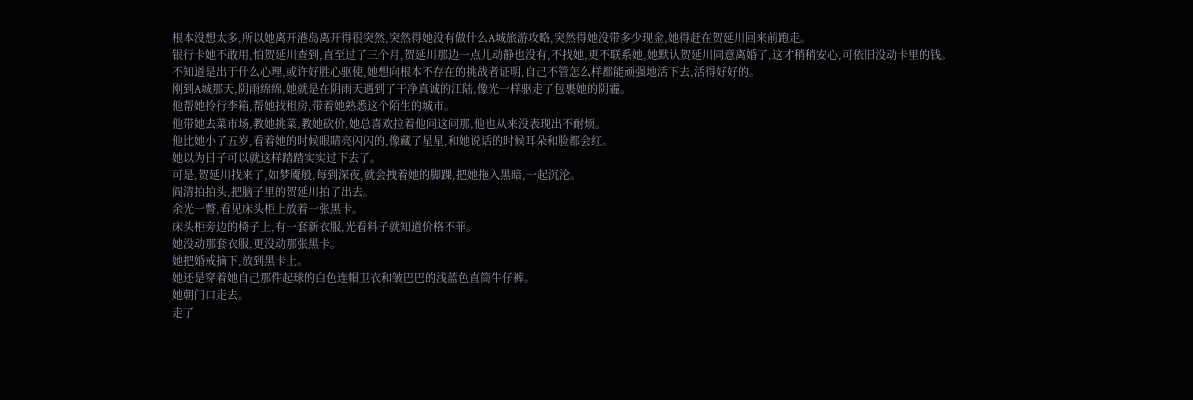根本没想太多,所以她离开港岛离开得很突然,突然得她没有做什么A城旅游攻略,突然得她没带多少现金,她得赶在贺延川回来前跑走。
银行卡她不敢用,怕贺延川查到,直至过了三个月,贺延川那边一点儿动静也没有,不找她,更不联系她,她默认贺延川同意离婚了,这才稍稍安心,可依旧没动卡里的钱。
不知道是出于什么心理,或许好胜心驱使,她想向根本不存在的挑战者证明,自己不管怎么样都能顽强地活下去,活得好好的。
刚到A城那天,阴雨绵绵,她就是在阴雨天遇到了干净真诚的江陆,像光一样驱走了包裹她的阴霾。
他帮她拎行李箱,帮她找租房,带着她熟悉这个陌生的城市。
他带她去菜市场,教她挑菜,教她砍价,她总喜欢拉着他问这问那,他也从来没表现出不耐烦。
他比她小了五岁,看着她的时候眼睛亮闪闪的,像藏了星星,和她说话的时候耳朵和脸都会红。
她以为日子可以就这样踏踏实实过下去了。
可是,贺延川找来了,如梦魇般,每到深夜,就会拽着她的脚踝,把她拖入黑暗,一起沉沦。
阎清拍拍头,把脑子里的贺延川拍了出去。
余光一瞥,看见床头柜上放着一张黑卡。
床头柜旁边的椅子上,有一套新衣服,光看料子就知道价格不菲。
她没动那套衣服,更没动那张黑卡。
她把婚戒摘下,放到黑卡上。
她还是穿着她自己那件起球的白色连帽卫衣和皱巴巴的浅蓝色直筒牛仔裤。
她朝门口走去。
走了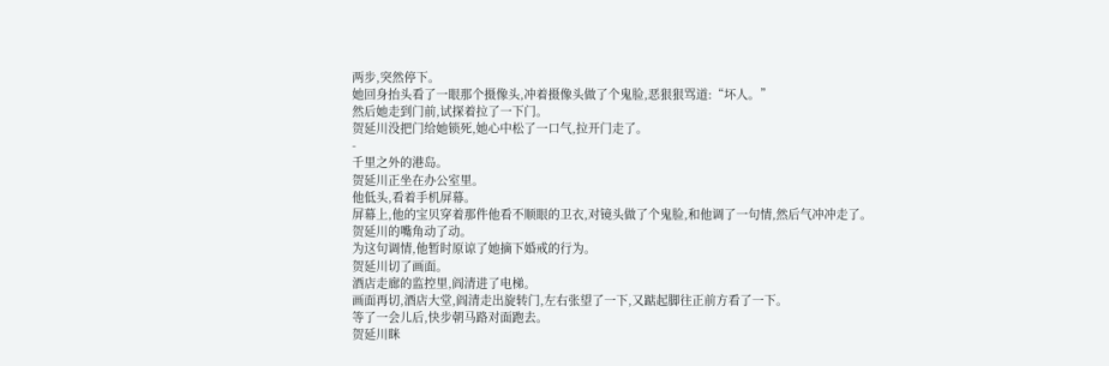两步,突然停下。
她回身抬头看了一眼那个摄像头,冲着摄像头做了个鬼脸,恶狠狠骂道:“坏人。”
然后她走到门前,试探着拉了一下门。
贺延川没把门给她锁死,她心中松了一口气,拉开门走了。
-
千里之外的港岛。
贺延川正坐在办公室里。
他低头,看着手机屏幕。
屏幕上,他的宝贝穿着那件他看不顺眼的卫衣,对镜头做了个鬼脸,和他调了一句情,然后气冲冲走了。
贺延川的嘴角动了动。
为这句调情,他暂时原谅了她摘下婚戒的行为。
贺延川切了画面。
酒店走廊的监控里,阎清进了电梯。
画面再切,酒店大堂,阎清走出旋转门,左右张望了一下,又踮起脚往正前方看了一下。
等了一会儿后,快步朝马路对面跑去。
贺延川眯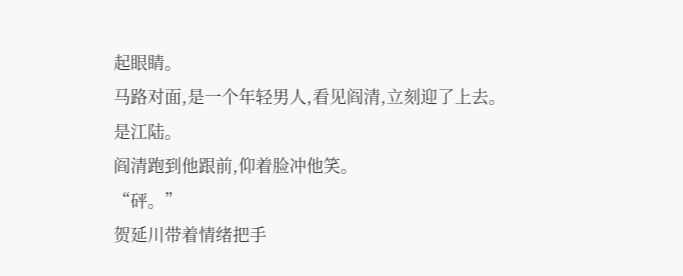起眼睛。
马路对面,是一个年轻男人,看见阎清,立刻迎了上去。
是江陆。
阎清跑到他跟前,仰着脸冲他笑。
“砰。”
贺延川带着情绪把手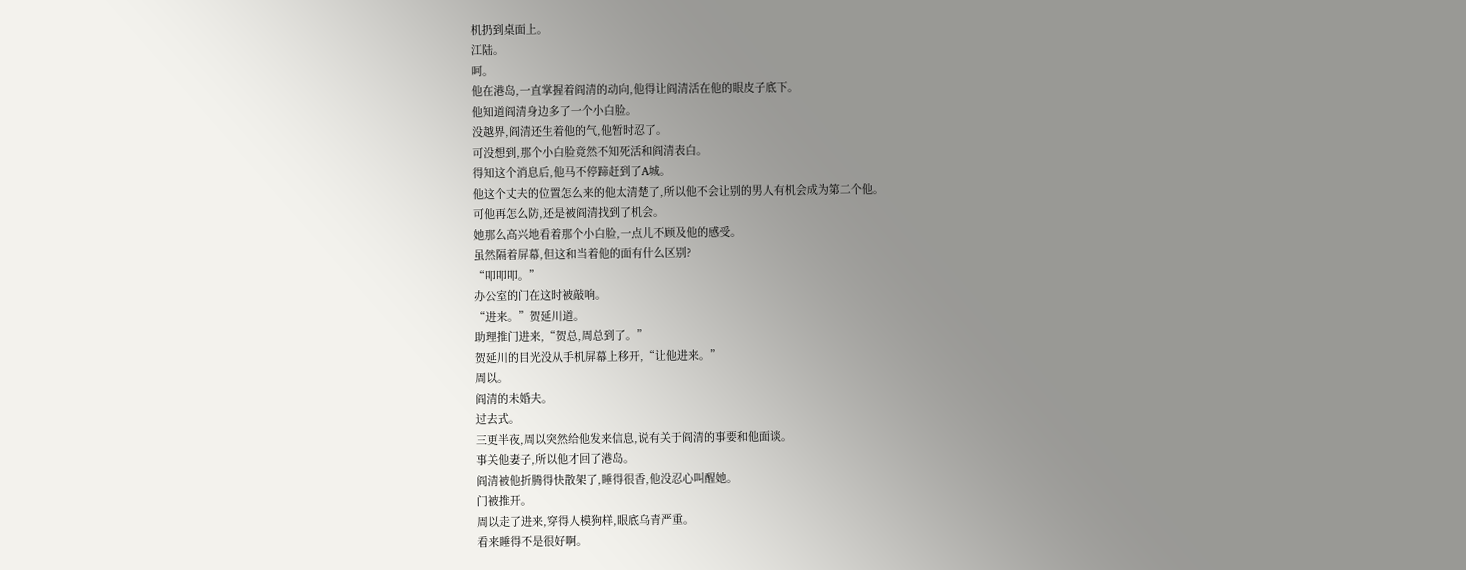机扔到桌面上。
江陆。
呵。
他在港岛,一直掌握着阎清的动向,他得让阎清活在他的眼皮子底下。
他知道阎清身边多了一个小白脸。
没越界,阎清还生着他的气,他暂时忍了。
可没想到,那个小白脸竟然不知死活和阎清表白。
得知这个消息后,他马不停蹄赶到了A城。
他这个丈夫的位置怎么来的他太清楚了,所以他不会让别的男人有机会成为第二个他。
可他再怎么防,还是被阎清找到了机会。
她那么高兴地看着那个小白脸,一点儿不顾及他的感受。
虽然隔着屏幕,但这和当着他的面有什么区别?
“叩叩叩。”
办公室的门在这时被敲响。
“进来。”贺延川道。
助理推门进来,“贺总,周总到了。”
贺延川的目光没从手机屏幕上移开,“让他进来。”
周以。
阎清的未婚夫。
过去式。
三更半夜,周以突然给他发来信息,说有关于阎清的事要和他面谈。
事关他妻子,所以他才回了港岛。
阎清被他折腾得快散架了,睡得很香,他没忍心叫醒她。
门被推开。
周以走了进来,穿得人模狗样,眼底乌青严重。
看来睡得不是很好啊。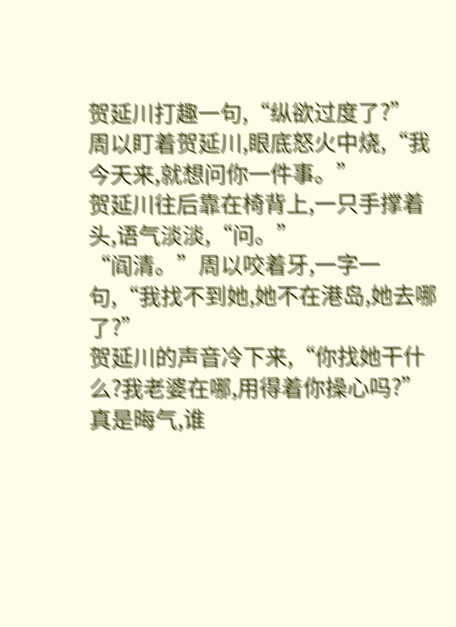贺延川打趣一句,“纵欲过度了?”
周以盯着贺延川,眼底怒火中烧,“我今天来,就想问你一件事。”
贺延川往后靠在椅背上,一只手撑着头,语气淡淡,“问。”
“阎清。”周以咬着牙,一字一句,“我找不到她,她不在港岛,她去哪了?”
贺延川的声音冷下来,“你找她干什么?我老婆在哪,用得着你操心吗?”
真是晦气,谁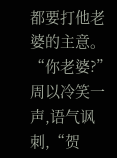都要打他老婆的主意。
“你老婆?”周以冷笑一声,语气讽刺,“贺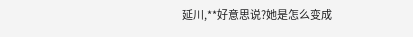延川,**好意思说?她是怎么变成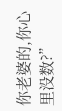你老婆的,你心里没数?”